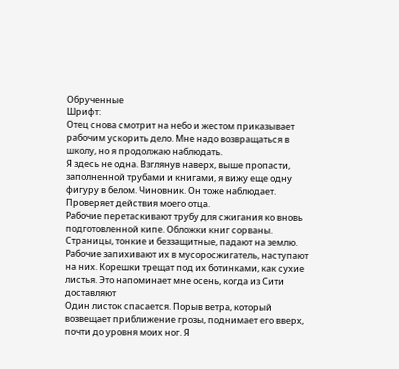Обрученные
Шрифт:
Отец снова смотрит на небо и жестом приказывает рабочим ускорить дело. Мне надо возвращаться в школу, но я продолжаю наблюдать.
Я здесь не одна. Взглянув наверх, выше пропасти, заполненной трубами и книгами, я вижу еще одну фигуру в белом. Чиновник. Он тоже наблюдает. Проверяет действия моего отца.
Рабочие перетаскивают трубу для сжигания ко вновь подготовленной кипе. Обложки книг сорваны. Страницы, тонкие и беззащитные, падают на землю. Рабочие запихивают их в мусоросжигатель, наступают на них. Корешки трещат под их ботинками, как сухие листья. Это напоминает мне осень, когда из Сити доставляют
Один листок спасается. Порыв ветра, который возвещает приближение грозы, поднимает его вверх, почти до уровня моих ног. Я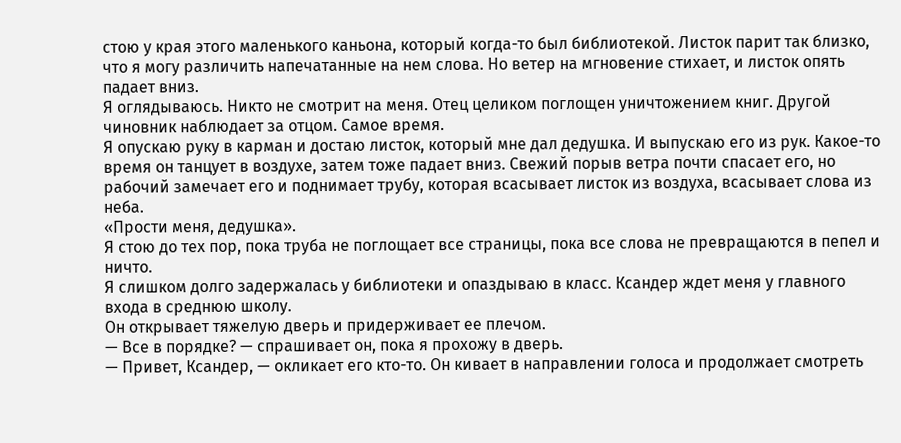стою у края этого маленького каньона, который когда-то был библиотекой. Листок парит так близко, что я могу различить напечатанные на нем слова. Но ветер на мгновение стихает, и листок опять падает вниз.
Я оглядываюсь. Никто не смотрит на меня. Отец целиком поглощен уничтожением книг. Другой чиновник наблюдает за отцом. Самое время.
Я опускаю руку в карман и достаю листок, который мне дал дедушка. И выпускаю его из рук. Какое-то время он танцует в воздухе, затем тоже падает вниз. Свежий порыв ветра почти спасает его, но рабочий замечает его и поднимает трубу, которая всасывает листок из воздуха, всасывает слова из неба.
«Прости меня, дедушка».
Я стою до тех пор, пока труба не поглощает все страницы, пока все слова не превращаются в пепел и ничто.
Я слишком долго задержалась у библиотеки и опаздываю в класс. Ксандер ждет меня у главного входа в среднюю школу.
Он открывает тяжелую дверь и придерживает ее плечом.
— Все в порядке? — спрашивает он, пока я прохожу в дверь.
— Привет, Ксандер, — окликает его кто-то. Он кивает в направлении голоса и продолжает смотреть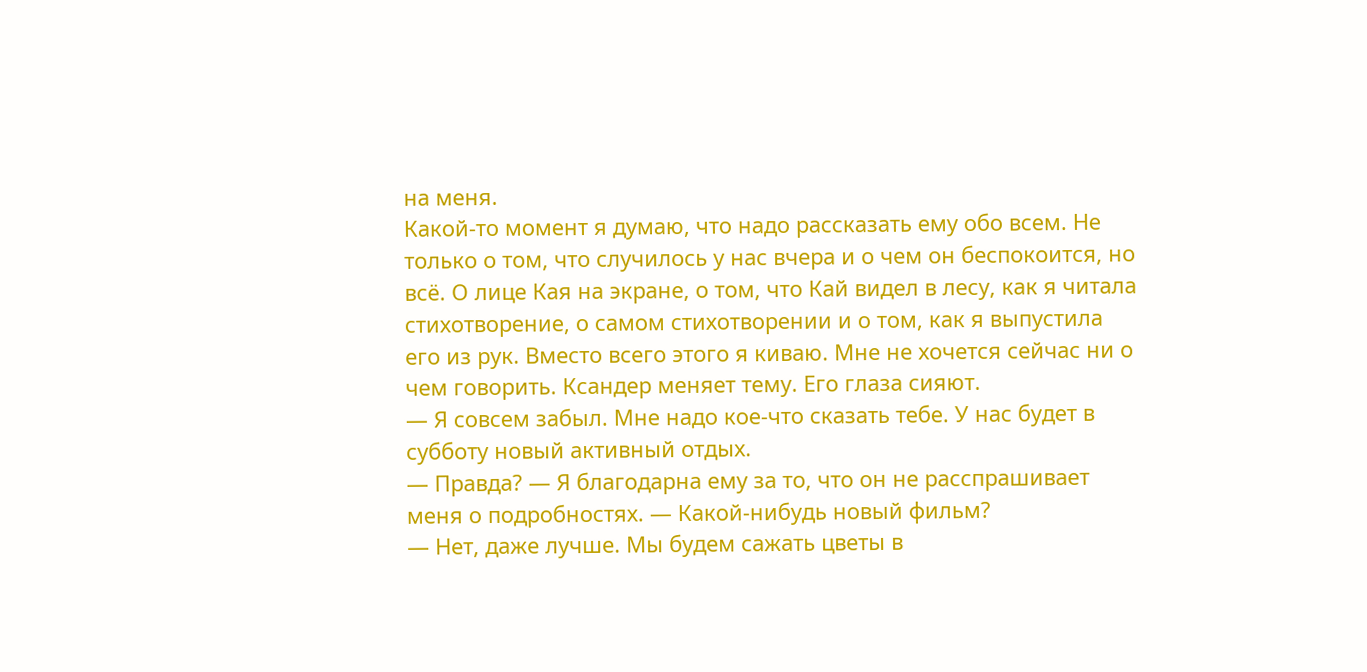на меня.
Какой-то момент я думаю, что надо рассказать ему обо всем. Не только о том, что случилось у нас вчера и о чем он беспокоится, но всё. О лице Кая на экране, о том, что Кай видел в лесу, как я читала стихотворение, о самом стихотворении и о том, как я выпустила его из рук. Вместо всего этого я киваю. Мне не хочется сейчас ни о чем говорить. Ксандер меняет тему. Его глаза сияют.
— Я совсем забыл. Мне надо кое-что сказать тебе. У нас будет в субботу новый активный отдых.
— Правда? — Я благодарна ему за то, что он не расспрашивает меня о подробностях. — Какой-нибудь новый фильм?
— Нет, даже лучше. Мы будем сажать цветы в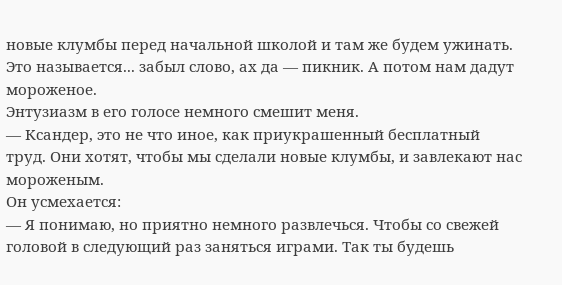новые клумбы перед начальной школой и там же будем ужинать. Это называется... забыл слово, ах да — пикник. А потом нам дадут мороженое.
Энтузиазм в его голосе немного смешит меня.
— Ксандер, это не что иное, как приукрашенный бесплатный труд. Они хотят, чтобы мы сделали новые клумбы, и завлекают нас мороженым.
Он усмехается:
— Я понимаю, но приятно немного развлечься. Чтобы со свежей головой в следующий раз заняться играми. Так ты будешь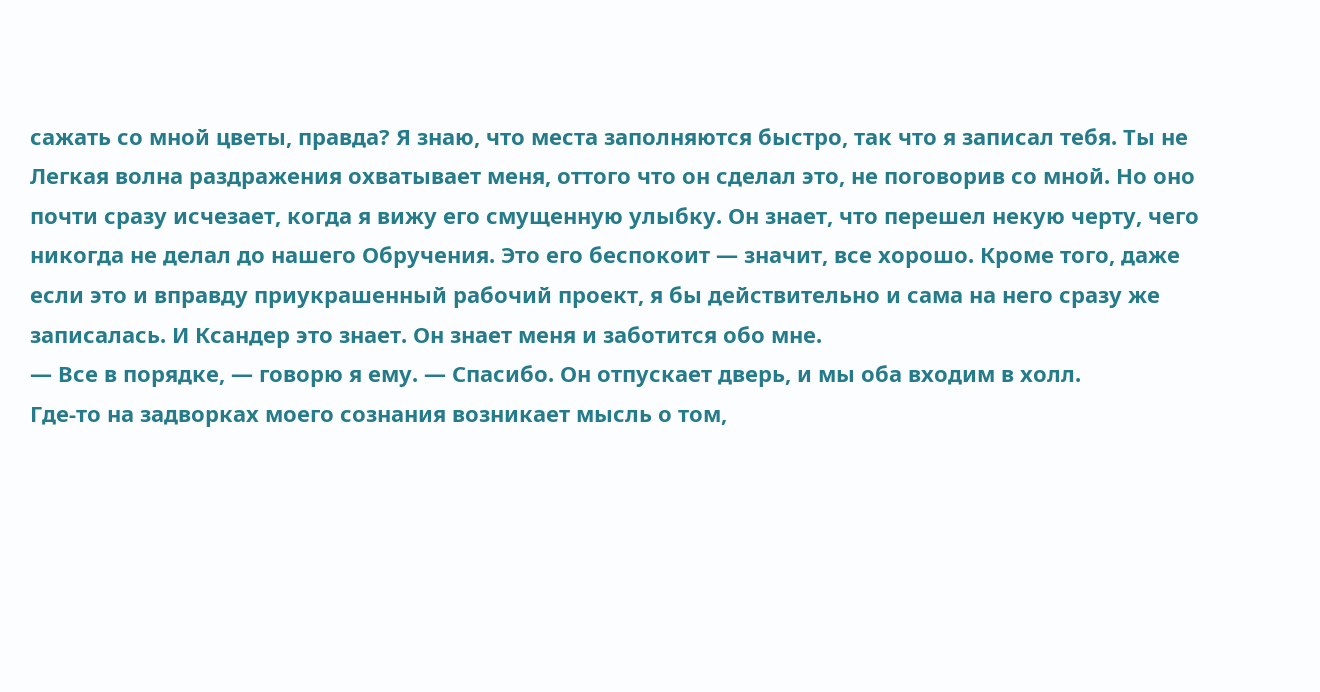сажать со мной цветы, правда? Я знаю, что места заполняются быстро, так что я записал тебя. Ты не
Легкая волна раздражения охватывает меня, оттого что он сделал это, не поговорив со мной. Но оно почти сразу исчезает, когда я вижу его смущенную улыбку. Он знает, что перешел некую черту, чего никогда не делал до нашего Обручения. Это его беспокоит — значит, все хорошо. Кроме того, даже если это и вправду приукрашенный рабочий проект, я бы действительно и сама на него сразу же записалась. И Ксандер это знает. Он знает меня и заботится обо мне.
— Все в порядке, — говорю я ему. — Спасибо. Он отпускает дверь, и мы оба входим в холл.
Где-то на задворках моего сознания возникает мысль о том,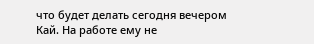что будет делать сегодня вечером Кай. На работе ему не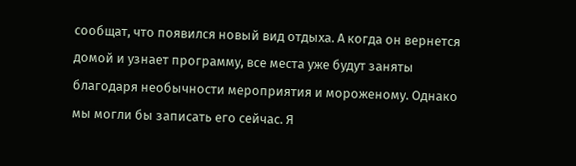сообщат, что появился новый вид отдыха. А когда он вернется домой и узнает программу, все места уже будут заняты благодаря необычности мероприятия и мороженому. Однако мы могли бы записать его сейчас. Я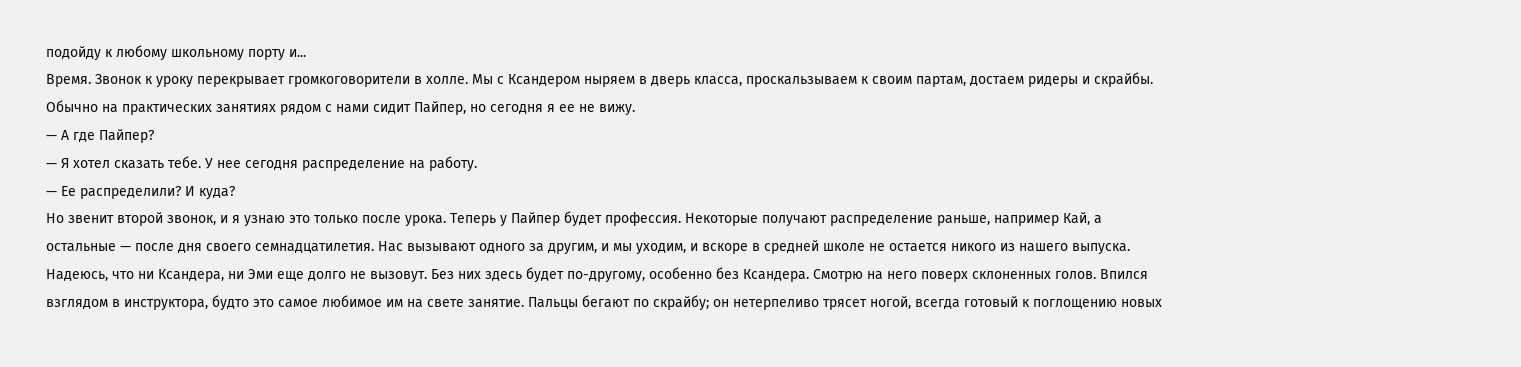подойду к любому школьному порту и...
Время. Звонок к уроку перекрывает громкоговорители в холле. Мы с Ксандером ныряем в дверь класса, проскальзываем к своим партам, достаем ридеры и скрайбы. Обычно на практических занятиях рядом с нами сидит Пайпер, но сегодня я ее не вижу.
— А где Пайпер?
— Я хотел сказать тебе. У нее сегодня распределение на работу.
— Ее распределили? И куда?
Но звенит второй звонок, и я узнаю это только после урока. Теперь у Пайпер будет профессия. Некоторые получают распределение раньше, например Кай, а остальные — после дня своего семнадцатилетия. Нас вызывают одного за другим, и мы уходим, и вскоре в средней школе не остается никого из нашего выпуска.
Надеюсь, что ни Ксандера, ни Эми еще долго не вызовут. Без них здесь будет по-другому, особенно без Ксандера. Смотрю на него поверх склоненных голов. Впился взглядом в инструктора, будто это самое любимое им на свете занятие. Пальцы бегают по скрайбу; он нетерпеливо трясет ногой, всегда готовый к поглощению новых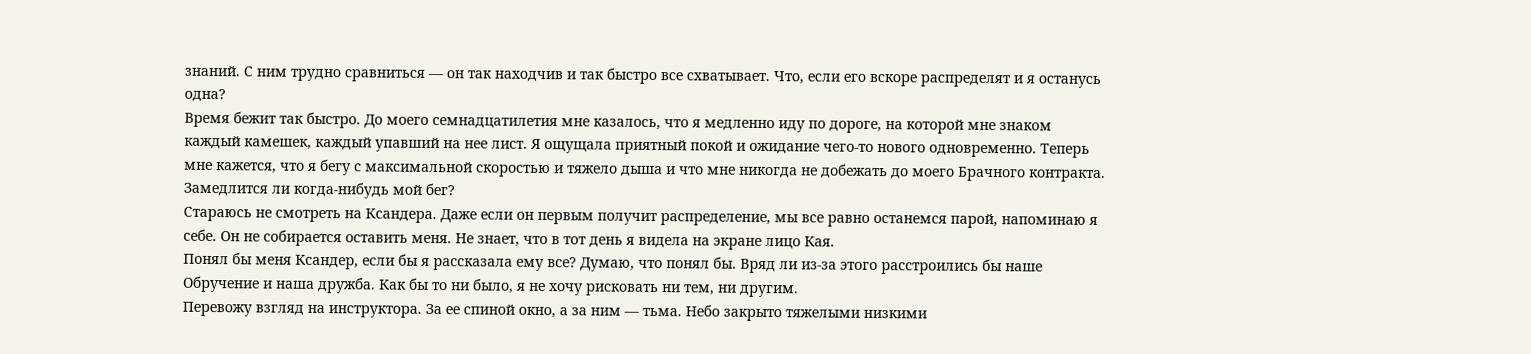знаний. С ним трудно сравниться — он так находчив и так быстро все схватывает. Что, если его вскоре распределят и я останусь одна?
Время бежит так быстро. До моего семнадцатилетия мне казалось, что я медленно иду по дороге, на которой мне знаком каждый камешек, каждый упавший на нее лист. Я ощущала приятный покой и ожидание чего-то нового одновременно. Теперь мне кажется, что я бегу с максимальной скоростью и тяжело дыша и что мне никогда не добежать до моего Брачного контракта. Замедлится ли когда-нибудь мой бег?
Стараюсь не смотреть на Ксандера. Даже если он первым получит распределение, мы все равно останемся парой, напоминаю я себе. Он не собирается оставить меня. Не знает, что в тот день я видела на экране лицо Кая.
Понял бы меня Ксандер, если бы я рассказала ему все? Думаю, что понял бы. Вряд ли из-за этого расстроились бы наше Обручение и наша дружба. Как бы то ни было, я не хочу рисковать ни тем, ни другим.
Перевожу взгляд на инструктора. За ее спиной окно, а за ним — тьма. Небо закрыто тяжелыми низкими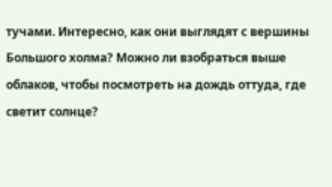тучами. Интересно, как они выглядят с вершины Большого холма? Можно ли взобраться выше облаков, чтобы посмотреть на дождь оттуда, где светит солнце?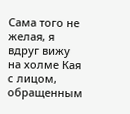Сама того не желая, я вдруг вижу на холме Кая с лицом, обращенным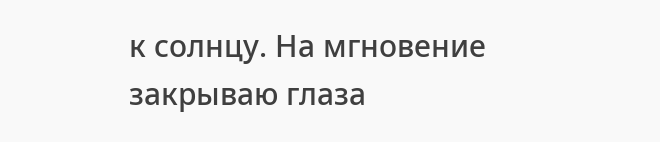к солнцу. На мгновение закрываю глаза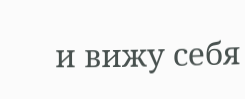и вижу себя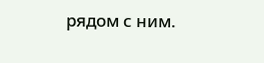рядом с ним.